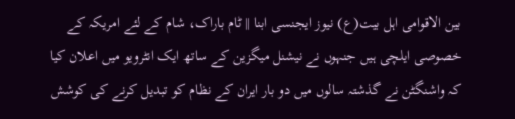بین الاقوامی اہل بیت(ع) نیوز ایجنسی ابنا || ٹام باراک، شام کے لئے امریکہ کے خصوصی ایلچی ہیں جنہوں نے نیشنل میگزین کے ساتھ ایک انٹرویو میں اعلان کیا کہ واشنگٹن نے گذشتہ سالوں میں دو بار ایران کے نظام کو تبدیل کرنے کی کوشش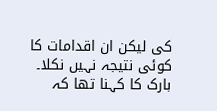کی لیکن ان اقدامات کا کوئی نتیجہ نہیں نکلا۔
بارک کا کہنا تھا کہ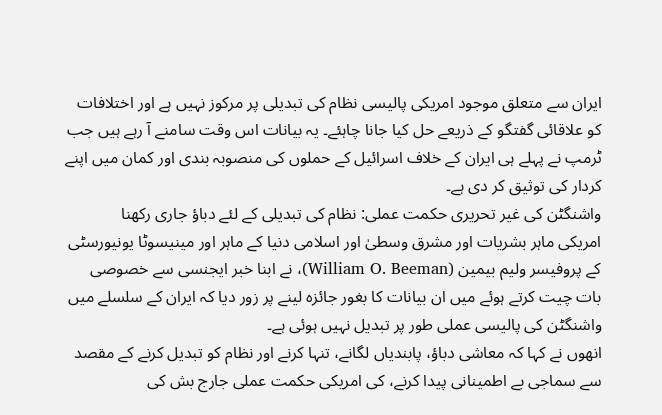ایران سے متعلق موجود امریکی پالیسی نظام کی تبدیلی پر مرکوز نہیں ہے اور اختلافات کو علاقائی گفتگو کے ذریعے حل کیا جانا چاہئے۔ یہ بیانات اس وقت سامنے آ رہے ہیں جب ٹرمپ نے پہلے ہی ایران کے خلاف اسرائیل کے حملوں کی منصوبہ بندی اور کمان میں اپنے کردار کی توثیق کر دی ہے۔
واشنگٹن کی غیر تحریری حکمت عملی: نظام کی تبدیلی کے لئے دباؤ جاری رکھنا
امریکی ماہر بشریات اور مشرق وسطیٰ اور اسلامی دنیا کے ماہر اور مینیسوٹا یونیورسٹی کے پروفیسر ولیم بیمین (William O. Beeman)، نے ابنا خبر ایجنسی سے خصوصی بات چیت کرتے ہوئے میں ان بیانات کا بغور جائزہ لینے پر زور دیا کہ ایران کے سلسلے میں واشنگٹن کی پالیسی عملی طور پر تبدیل نہیں ہوئی ہے۔
انھوں نے کہا کہ معاشی دباؤ، پابندیاں لگانے، تنہا کرنے اور نظام کو تبدیل کرنے کے مقصد سے سماجی بے اطمینانی پیدا کرنے، کی امریکی حکمت عملی جارج بش کی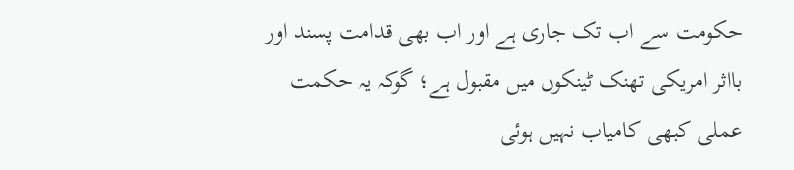حکومت سے اب تک جاری ہے اور اب بھی قدامت پسند اور بااثر امریکی تھنک ٹینکوں میں مقبول ہے؛ گوکہ یہ حکمت عملی کبھی کامیاب نہیں ہوئی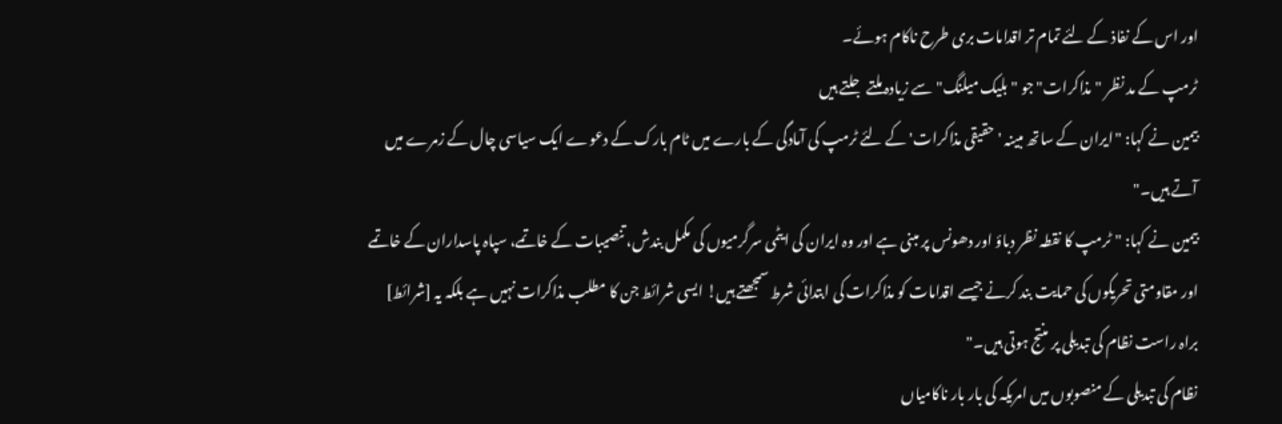اور اس کے نفاذ کے لئے تمام تر اقدامات بری طرح ناکام ہوئے۔
ٹرمپ کے مد نظر "مذاکرات" جو "بلیک میلنگ" سے زیادہ ملتے جلتے ہیں
بیمین نے کہا: "ایران کے ساتھ مبینہ 'حقیقی مذاکرات' کے لئے ٹرمپ کی آمادگی کے بارے میں ٹام بارک کے دعوے ایک سیاسی چال کے زمرے میں آتے ہیں۔"
بیمین نے کہا: "ٹرمپ کا نقطہ نظر دباؤ اور دھونس پر مبنی ہے اور وہ ایران کی ایٹمی سرگرمیوں کی مکمل بندش، تنصیبات کے خاتمے، سپاہ پاسداران کے خاتمے اور مقاومتی تحریکوں کی حمایت بند کرنے جیسے اقدامات کو مذاکرات کی ابتدائی شرط سمجھتے ہیں! ایسی شرائط جن کا مطلب مذاکرات نہیں ہے بلکہ یہ [شرائط] براہ راست نظام کی تبدیلی پر منتج ہوتی ہیں۔"
نظام کی تبدیلی کے منصوبوں میں امریکہ کی بار بار ناکامیاں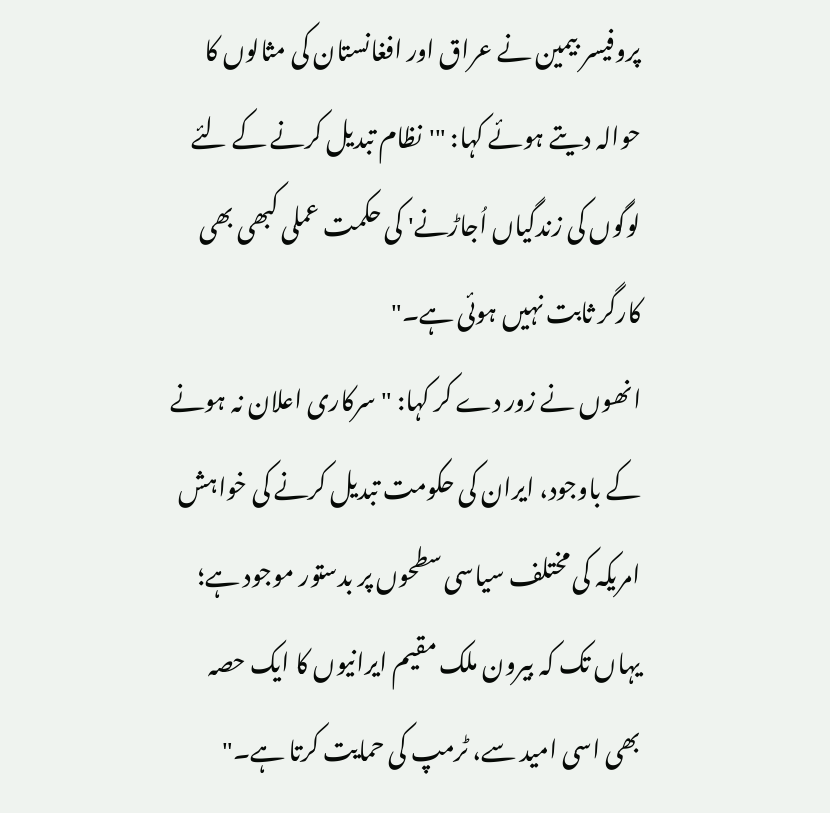پروفیسر بیمین نے عراق اور افغانستان کی مثالوں کا حوالہ دیتے ہوئے کہا: "'نظام تبدیل کرنے کے لئے لوگوں کی زندگیاں اُجاڑنے' کی حکمت عملی کبھی بھی کارگر ثابت نہیں ہوئی ہے۔"
انھوں نے زور دے کر کہا: "سرکاری اعلان نہ ہونے کے باوجود، ایران کی حکومت تبدیل کرنے کی خواہش امریکہ کی مختلف سیاسی سطحوں پر بدستور موجود ہے؛ یہاں تک کہ بیرون ملک مقیم ایرانیوں کا ایک حصہ بھی اسی امید سے، ٹرمپ کی حمایت کرتا ہے۔"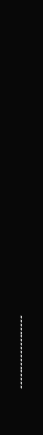۔۔۔۔۔۔۔۔۔۔۔۔۔۔۔۔۔۔۔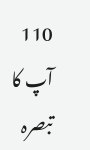110
آپ کا تبصرہ